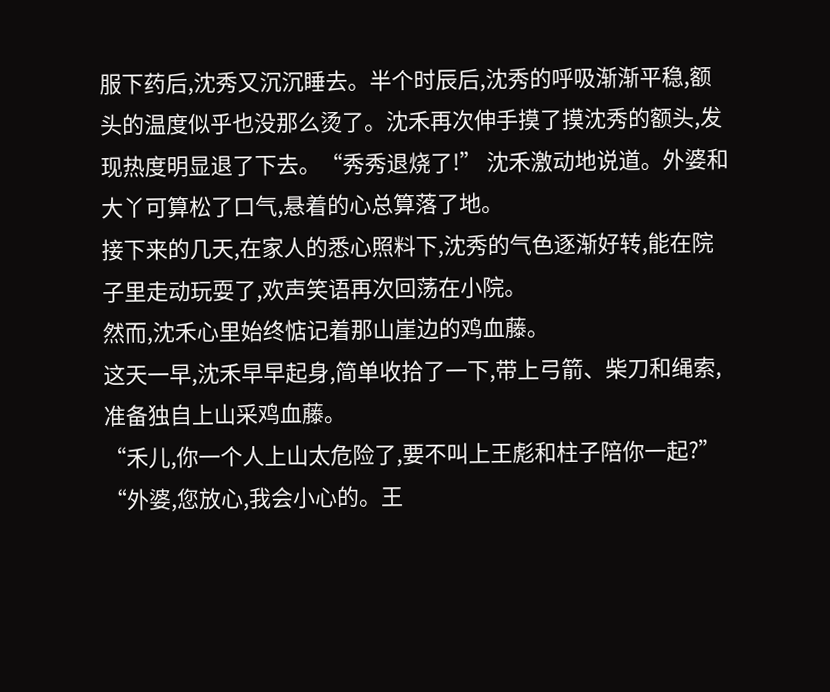服下药后,沈秀又沉沉睡去。半个时辰后,沈秀的呼吸渐渐平稳,额头的温度似乎也没那么烫了。沈禾再次伸手摸了摸沈秀的额头,发现热度明显退了下去。“秀秀退烧了!” 沈禾激动地说道。外婆和大丫可算松了口气,悬着的心总算落了地。
接下来的几天,在家人的悉心照料下,沈秀的气色逐渐好转,能在院子里走动玩耍了,欢声笑语再次回荡在小院。
然而,沈禾心里始终惦记着那山崖边的鸡血藤。
这天一早,沈禾早早起身,简单收拾了一下,带上弓箭、柴刀和绳索,准备独自上山采鸡血藤。
“禾儿,你一个人上山太危险了,要不叫上王彪和柱子陪你一起?”
“外婆,您放心,我会小心的。王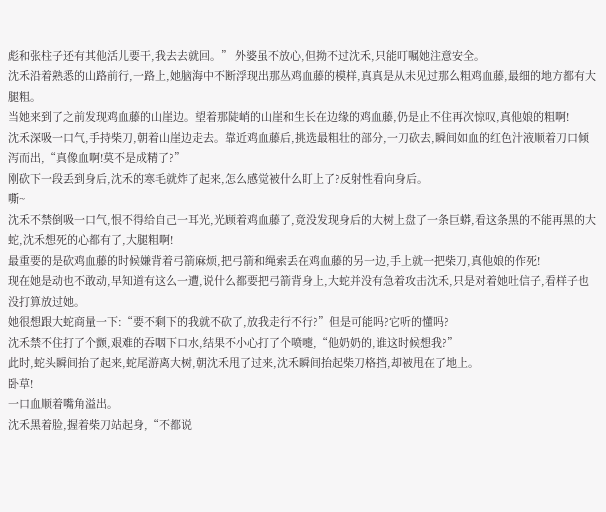彪和张柱子还有其他活儿要干,我去去就回。” 外婆虽不放心,但拗不过沈禾,只能叮嘱她注意安全。
沈禾沿着熟悉的山路前行,一路上,她脑海中不断浮现出那丛鸡血藤的模样,真真是从未见过那么粗鸡血藤,最细的地方都有大腿粗。
当她来到了之前发现鸡血藤的山崖边。望着那陡峭的山崖和生长在边缘的鸡血藤,仍是止不住再次惊叹,真他娘的粗啊!
沈禾深吸一口气,手持柴刀,朝着山崖边走去。靠近鸡血藤后,挑选最粗壮的部分,一刀砍去,瞬间如血的红色汁液顺着刀口倾泻而出,“真像血啊!莫不是成精了?”
刚砍下一段丢到身后,沈禾的寒毛就炸了起来,怎么感觉被什么盯上了?反射性看向身后。
嘶~
沈禾不禁倒吸一口气,恨不得给自己一耳光,光顾着鸡血藤了,竟没发现身后的大树上盘了一条巨蟒,看这条黑的不能再黑的大蛇,沈禾想死的心都有了,大腿粗啊!
最重要的是砍鸡血藤的时候嫌背着弓箭麻烦,把弓箭和绳索丢在鸡血藤的另一边,手上就一把柴刀,真他娘的作死!
现在她是动也不敢动,早知道有这么一遭,说什么都要把弓箭背身上,大蛇并没有急着攻击沈禾,只是对着她吐信子,看样子也没打算放过她。
她很想跟大蛇商量一下:“要不剩下的我就不砍了,放我走行不行?”但是可能吗?它听的懂吗?
沈禾禁不住打了个颤,艰难的吞咽下口水,结果不小心打了个喷嚏,“他奶奶的,谁这时候想我?”
此时,蛇头瞬间抬了起来,蛇尾游离大树,朝沈禾甩了过来,沈禾瞬间抬起柴刀格挡,却被甩在了地上。
卧草!
一口血顺着嘴角溢出。
沈禾黑着脸,握着柴刀站起身,“不都说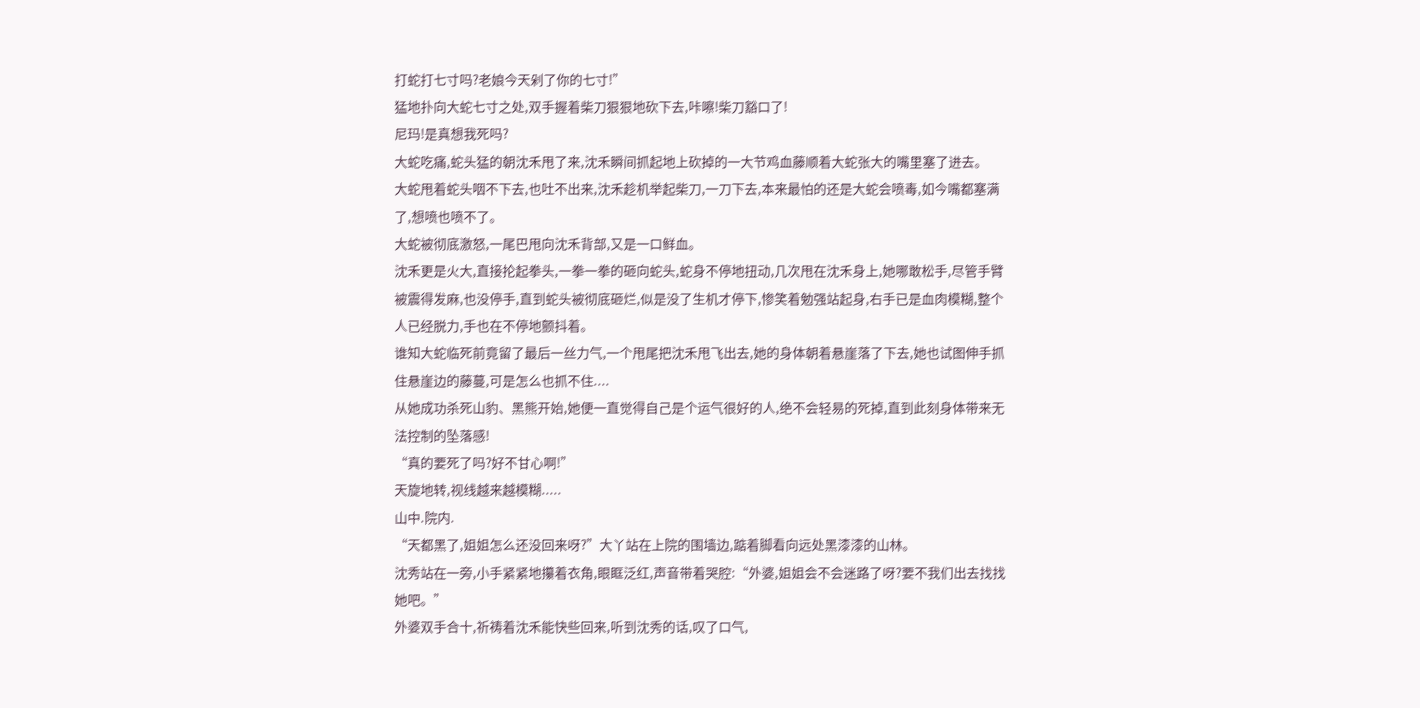打蛇打七寸吗?老娘今天剁了你的七寸!”
猛地扑向大蛇七寸之处,双手握着柴刀狠狠地砍下去,咔嚓!柴刀豁口了!
尼玛!是真想我死吗?
大蛇吃痛,蛇头猛的朝沈禾甩了来,沈禾瞬间抓起地上砍掉的一大节鸡血藤顺着大蛇张大的嘴里塞了进去。
大蛇甩着蛇头咽不下去,也吐不出来,沈禾趁机举起柴刀,一刀下去,本来最怕的还是大蛇会喷毒,如今嘴都塞满了,想喷也喷不了。
大蛇被彻底激怒,一尾巴甩向沈禾背部,又是一口鲜血。
沈禾更是火大,直接抡起拳头,一拳一拳的砸向蛇头,蛇身不停地扭动,几次甩在沈禾身上,她哪敢松手,尽管手臂被震得发麻,也没停手,直到蛇头被彻底砸烂,似是没了生机才停下,惨笑着勉强站起身,右手已是血肉模糊,整个人已经脱力,手也在不停地颤抖着。
谁知大蛇临死前竟留了最后一丝力气,一个甩尾把沈禾甩飞出去,她的身体朝着悬崖落了下去,她也试图伸手抓住悬崖边的藤蔓,可是怎么也抓不住....
从她成功杀死山豹、黑熊开始,她便一直觉得自己是个运气很好的人,绝不会轻易的死掉,直到此刻身体带来无法控制的坠落感!
“真的要死了吗?好不甘心啊!”
天旋地转,视线越来越模糊.....
山中.院内.
“天都黑了,姐姐怎么还没回来呀?”大丫站在上院的围墙边,踮着脚看向远处黑漆漆的山林。
沈秀站在一旁,小手紧紧地攥着衣角,眼眶泛红,声音带着哭腔:“外婆,姐姐会不会迷路了呀?要不我们出去找找她吧。”
外婆双手合十,祈祷着沈禾能快些回来,听到沈秀的话,叹了口气,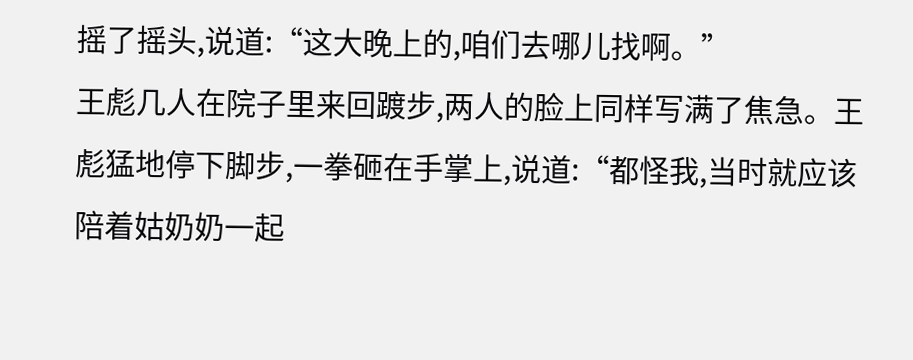摇了摇头,说道:“这大晚上的,咱们去哪儿找啊。”
王彪几人在院子里来回踱步,两人的脸上同样写满了焦急。王彪猛地停下脚步,一拳砸在手掌上,说道:“都怪我,当时就应该陪着姑奶奶一起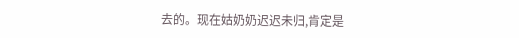去的。现在姑奶奶迟迟未归,肯定是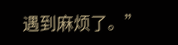遇到麻烦了。”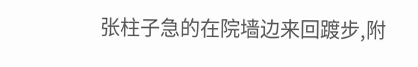张柱子急的在院墙边来回踱步,附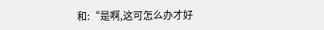和:“是啊,这可怎么办才好